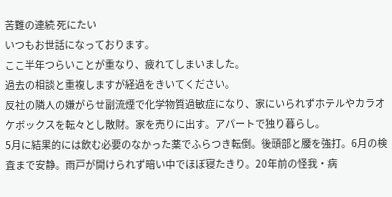苦難の連続 死にたい
いつもお世話になっております。
ここ半年つらいことが重なり、疲れてしまいました。
過去の相談と重複しますが経過をきいてください。
反社の隣人の嫌がらせ副流煙で化学物質過敏症になり、家にいられずホテルやカラオケボックスを転々とし散財。家を売りに出す。アパートで独り暮らし。
5月に結果的には飲む必要のなかった薬でふらつき転倒。後頭部と腰を強打。6月の検査まで安静。雨戸が開けられず暗い中でほぼ寝たきり。20年前の怪我・病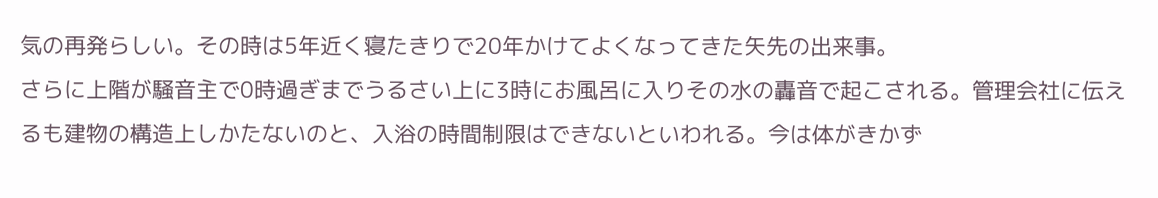気の再発らしい。その時は5年近く寝たきりで20年かけてよくなってきた矢先の出来事。
さらに上階が騒音主で0時過ぎまでうるさい上に3時にお風呂に入りその水の轟音で起こされる。管理会社に伝えるも建物の構造上しかたないのと、入浴の時間制限はできないといわれる。今は体がきかず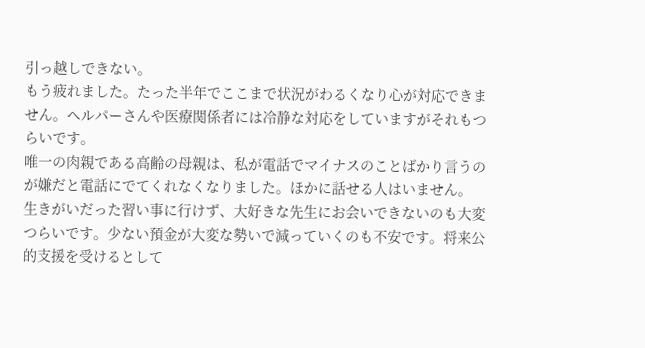引っ越しできない。
もう疲れました。たった半年でここまで状況がわるくなり心が対応できません。ヘルパーさんや医療関係者には冷静な対応をしていますがそれもつらいです。
唯一の肉親である高齢の母親は、私が電話でマイナスのことばかり言うのが嫌だと電話にでてくれなくなりました。ほかに話せる人はいません。
生きがいだった習い事に行けず、大好きな先生にお会いできないのも大変つらいです。少ない預金が大変な勢いで減っていくのも不安です。将来公的支援を受けるとして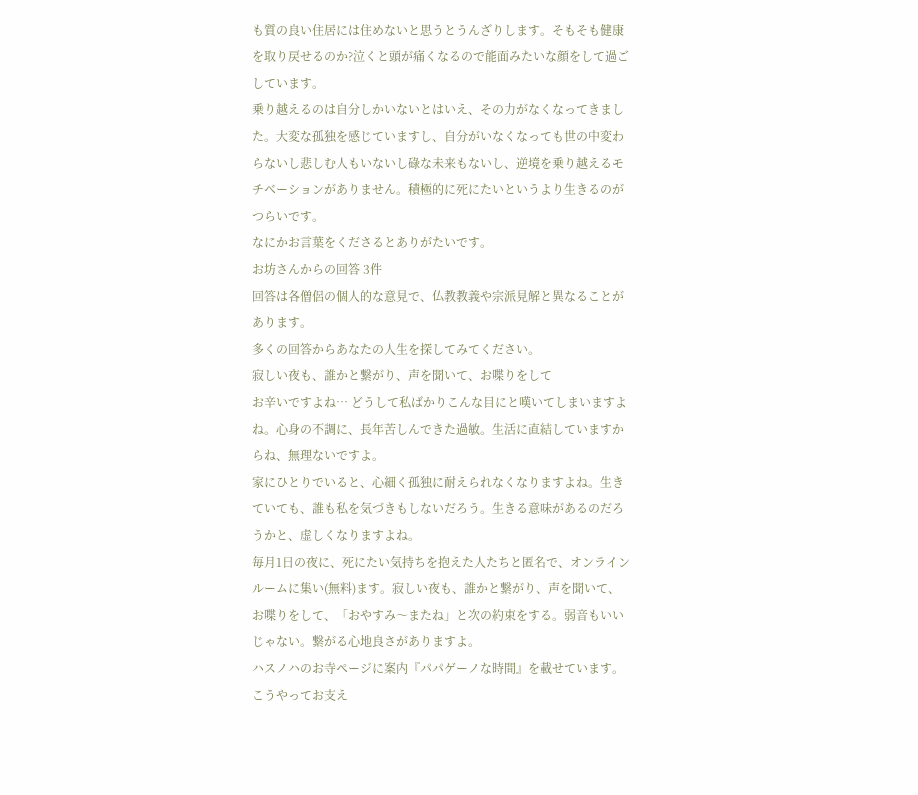も質の良い住居には住めないと思うとうんざりします。そもそも健康を取り戻せるのか?泣くと頭が痛くなるので能面みたいな顔をして過ごしています。
乗り越えるのは自分しかいないとはいえ、その力がなくなってきました。大変な孤独を感じていますし、自分がいなくなっても世の中変わらないし悲しむ人もいないし碌な未来もないし、逆境を乗り越えるモチベーションがありません。積極的に死にたいというより生きるのがつらいです。
なにかお言葉をくださるとありがたいです。
お坊さんからの回答 3件
回答は各僧侶の個人的な意見で、仏教教義や宗派見解と異なることがあります。
多くの回答からあなたの人生を探してみてください。
寂しい夜も、誰かと繋がり、声を聞いて、お喋りをして
お辛いですよね… どうして私ばかりこんな目にと嘆いてしまいますよね。心身の不調に、長年苦しんできた過敏。生活に直結していますからね、無理ないですよ。
家にひとりでいると、心細く孤独に耐えられなくなりますよね。生きていても、誰も私を気づきもしないだろう。生きる意味があるのだろうかと、虚しくなりますよね。
毎月1日の夜に、死にたい気持ちを抱えた人たちと匿名で、オンラインルームに集い(無料)ます。寂しい夜も、誰かと繋がり、声を聞いて、お喋りをして、「おやすみ〜またね」と次の約束をする。弱音もいいじゃない。繋がる心地良さがありますよ。
ハスノハのお寺ページに案内『パパゲーノな時間』を載せています。こうやってお支え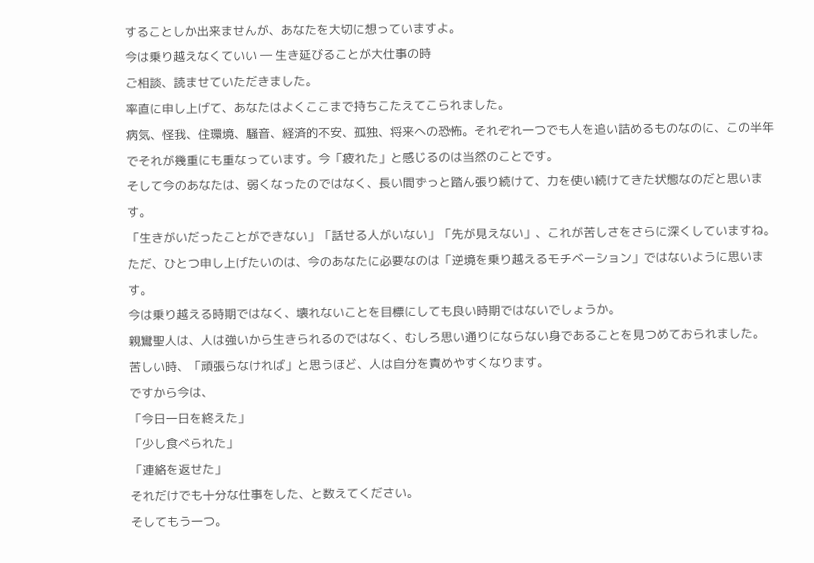することしか出来ませんが、あなたを大切に想っていますよ。
今は乗り越えなくていい ― 生き延びることが大仕事の時
ご相談、読ませていただきました。
率直に申し上げて、あなたはよくここまで持ちこたえてこられました。
病気、怪我、住環境、騒音、経済的不安、孤独、将来への恐怖。それぞれ一つでも人を追い詰めるものなのに、この半年でそれが幾重にも重なっています。今「疲れた」と感じるのは当然のことです。
そして今のあなたは、弱くなったのではなく、長い間ずっと踏ん張り続けて、力を使い続けてきた状態なのだと思います。
「生きがいだったことができない」「話せる人がいない」「先が見えない」、これが苦しさをさらに深くしていますね。
ただ、ひとつ申し上げたいのは、今のあなたに必要なのは「逆境を乗り越えるモチベーション」ではないように思います。
今は乗り越える時期ではなく、壊れないことを目標にしても良い時期ではないでしょうか。
親鸞聖人は、人は強いから生きられるのではなく、むしろ思い通りにならない身であることを見つめておられました。
苦しい時、「頑張らなければ」と思うほど、人は自分を責めやすくなります。
ですから今は、
「今日一日を終えた」
「少し食べられた」
「連絡を返せた」
それだけでも十分な仕事をした、と数えてください。
そしてもう一つ。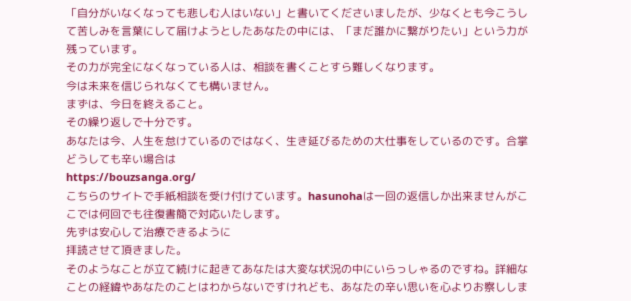「自分がいなくなっても悲しむ人はいない」と書いてくださいましたが、少なくとも今こうして苦しみを言葉にして届けようとしたあなたの中には、「まだ誰かに繋がりたい」という力が残っています。
その力が完全になくなっている人は、相談を書くことすら難しくなります。
今は未来を信じられなくても構いません。
まずは、今日を終えること。
その繰り返しで十分です。
あなたは今、人生を怠けているのではなく、生き延びるための大仕事をしているのです。合掌
どうしても辛い場合は
https://bouzsanga.org/
こちらのサイトで手紙相談を受け付けています。hasunohaは一回の返信しか出来ませんがここでは何回でも往復書簡で対応いたします。
先ずは安心して治療できるように
拝読させて頂きました。
そのようなことが立て続けに起きてあなたは大変な状況の中にいらっしゃるのですね。詳細なことの経緯やあなたのことはわからないですけれども、あなたの辛い思いを心よりお察ししま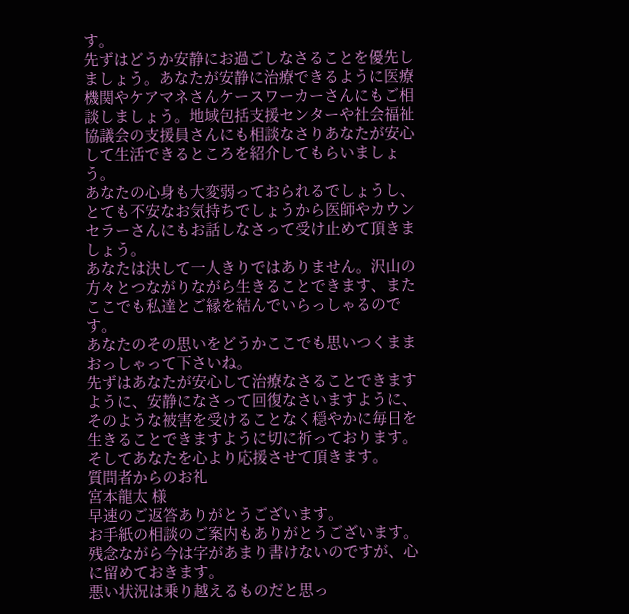す。
先ずはどうか安静にお過ごしなさることを優先しましょう。あなたが安静に治療できるように医療機関やケアマネさんケースワーカーさんにもご相談しましょう。地域包括支援センターや社会福祉協議会の支援員さんにも相談なさりあなたが安心して生活できるところを紹介してもらいましょう。
あなたの心身も大変弱っておられるでしょうし、とても不安なお気持ちでしょうから医師やカウンセラーさんにもお話しなさって受け止めて頂きましょう。
あなたは決して一人きりではありません。沢山の方々とつながりながら生きることできます、またここでも私達とご縁を結んでいらっしゃるのです。
あなたのその思いをどうかここでも思いつくままおっしゃって下さいね。
先ずはあなたが安心して治療なさることできますように、安静になさって回復なさいますように、そのような被害を受けることなく穏やかに毎日を生きることできますように切に祈っております。
そしてあなたを心より応援させて頂きます。
質問者からのお礼
宮本龍太 様
早速のご返答ありがとうございます。
お手紙の相談のご案内もありがとうございます。残念ながら今は字があまり書けないのですが、心に留めておきます。
悪い状況は乗り越えるものだと思っ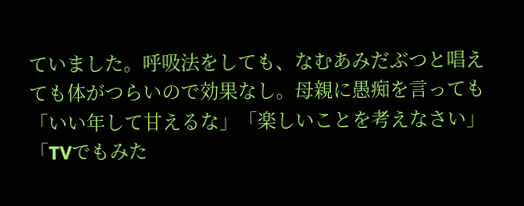ていました。呼吸法をしても、なむあみだぶつと唱えても体がつらいので効果なし。母親に愚痴を言っても「いい年して甘えるな」「楽しいことを考えなさい」「TVでもみた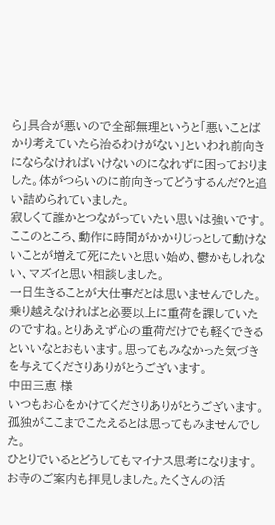ら」具合が悪いので全部無理というと「悪いことばかり考えていたら治るわけがない」といわれ前向きにならなければいけないのになれずに困っておりました。体がつらいのに前向きってどうするんだ?と追い詰められていました。
寂しくて誰かとつながっていたい思いは強いです。ここのところ、動作に時間がかかりじっとして動けないことが増えて死にたいと思い始め、鬱かもしれない、マズイと思い相談しました。
一日生きることが大仕事だとは思いませんでした。乗り越えなければと必要以上に重荷を課していたのですね。とりあえず心の重荷だけでも軽くできるといいなとおもいます。思ってもみなかった気づきを与えてくださりありがとうございます。
中田三恵 様
いつもお心をかけてくださりありがとうございます。
孤独がここまでこたえるとは思ってもみませんでした。
ひとりでいるとどうしてもマイナス思考になります。
お寺のご案内も拝見しました。たくさんの活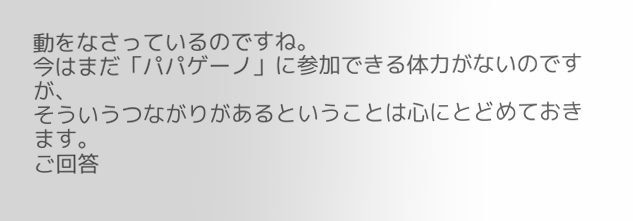動をなさっているのですね。
今はまだ「パパゲーノ」に参加できる体力がないのですが、
そういうつながりがあるということは心にとどめておきます。
ご回答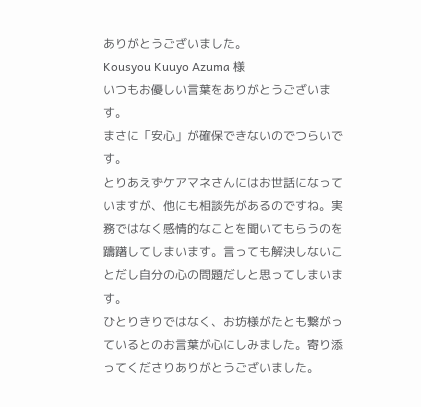ありがとうございました。
Kousyou Kuuyo Azuma 様
いつもお優しい言葉をありがとうございます。
まさに「安心」が確保できないのでつらいです。
とりあえずケアマネさんにはお世話になっていますが、他にも相談先があるのですね。実務ではなく感情的なことを聞いてもらうのを躊躇してしまいます。言っても解決しないことだし自分の心の問題だしと思ってしまいます。
ひとりきりではなく、お坊様がたとも繋がっているとのお言葉が心にしみました。寄り添ってくださりありがとうございました。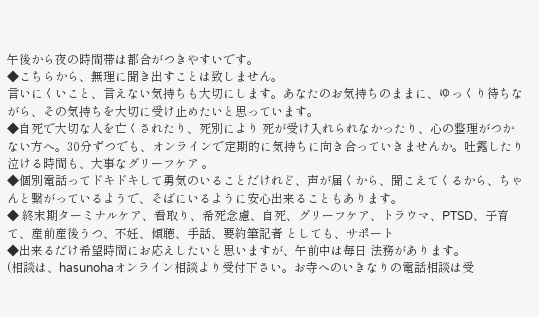午後から夜の時間帯は都合がつきやすいです。
◆こちらから、無理に聞き出すことは致しません。
言いにくいこと、言えない気持ちも大切にします。あなたのお気持ちのままに、ゆっくり待ちながら、その気持ちを大切に受け止めたいと思っています。
◆自死で大切な人を亡くされたり、死別により 死が受け入れられなかったり、心の整理がつかない方へ。30分ずつでも、オンラインで定期的に気持ちに向き合っていきませんか。吐露したり泣ける時間も、大事なグリーフケア 。
◆個別電話ってドキドキして勇気のいることだけれど、声が届くから、聞こえてくるから、ちゃんと繋がっているようで、そばにいるように安心出来ることもあります。
◆ 終末期ターミナルケア、看取り、希死念慮、自死、グリーフケア、トラウマ、PTSD、子育て、産前産後うつ、不妊、傾聴、手話、要約筆記者 としても、サポート
◆出来るだけ希望時間にお応えしたいと思いますが、午前中は毎日 法務があります。
(相談は、hasunohaオンライン相談より受付下さい。お寺へのいきなりの電話相談は受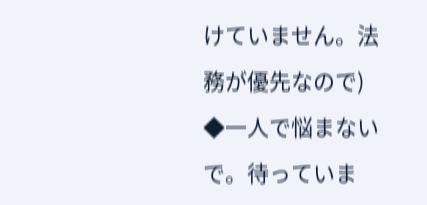けていません。法務が優先なので)
◆一人で悩まないで。待っていま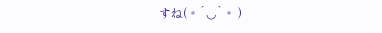すね(﹡´◡`﹡ )